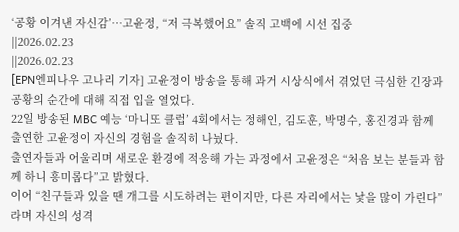‘공황 이겨낸 자신감’…고윤정, “저 극복했어요” 솔직 고백에 시선 집중
||2026.02.23
||2026.02.23
[EPN엔피나우 고나리 기자] 고윤정이 방송을 통해 과거 시상식에서 겪었던 극심한 긴장과 공황의 순간에 대해 직접 입을 열었다.
22일 방송된 MBC 예능 ‘마니또 클럽’ 4회에서는 정해인, 김도훈, 박명수, 홍진경과 함께 출연한 고윤정이 자신의 경험을 솔직히 나눴다.
출연자들과 어울리며 새로운 환경에 적응해 가는 과정에서 고윤정은 “처음 보는 분들과 함께 하니 흥미롭다”고 밝혔다.
이어 “친구들과 있을 땐 개그를 시도하려는 편이지만, 다른 자리에서는 낯을 많이 가린다”라며 자신의 성격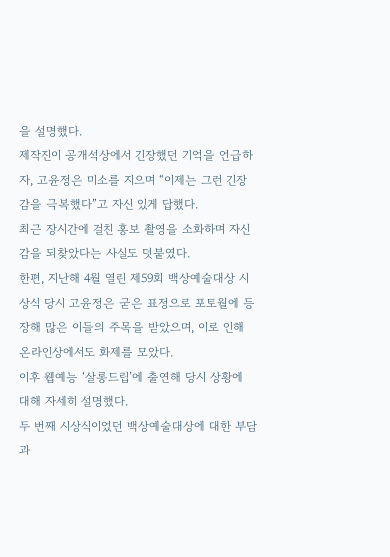을 설명했다.
제작진이 공개석상에서 긴장했던 기억을 언급하자, 고윤정은 미소를 지으며 “이제는 그런 긴장감을 극복했다”고 자신 있게 답했다.
최근 장시간에 걸친 홍보 촬영을 소화하며 자신감을 되찾았다는 사실도 덧붙였다.
한편, 지난해 4월 열린 제59회 백상예술대상 시상식 당시 고윤정은 굳은 표정으로 포토월에 등장해 많은 이들의 주목을 받았으며, 이로 인해 온라인상에서도 화제를 모았다.
이후 웹예능 ‘살롱드립’에 출연해 당시 상황에 대해 자세히 설명했다.
두 번째 시상식이었던 백상예술대상에 대한 부담과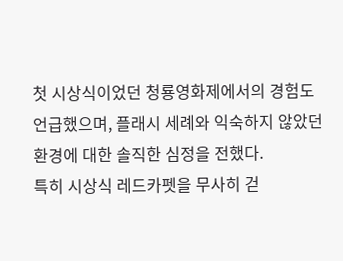첫 시상식이었던 청룡영화제에서의 경험도 언급했으며, 플래시 세례와 익숙하지 않았던 환경에 대한 솔직한 심정을 전했다.
특히 시상식 레드카펫을 무사히 걷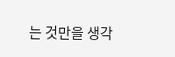는 것만을 생각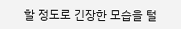할 정도로 긴장한 모습을 털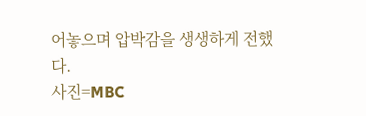어놓으며 압박감을 생생하게 전했다.
사진=MBC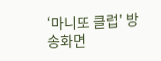‘마니또 클럽' 방송화면